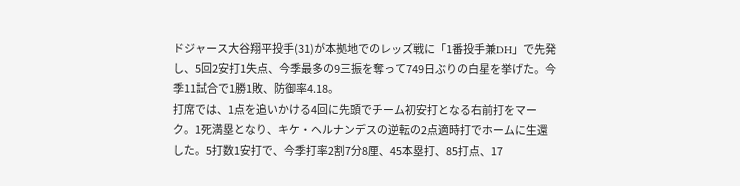ドジャース大谷翔平投手(31)が本拠地でのレッズ戦に「1番投手兼DH」で先発し、5回2安打1失点、今季最多の9三振を奪って749日ぶりの白星を挙げた。今季11試合で1勝1敗、防御率4.18。
打席では、1点を追いかける4回に先頭でチーム初安打となる右前打をマーク。1死満塁となり、キケ・ヘルナンデスの逆転の2点適時打でホームに生還した。5打数1安打で、今季打率2割7分8厘、45本塁打、85打点、17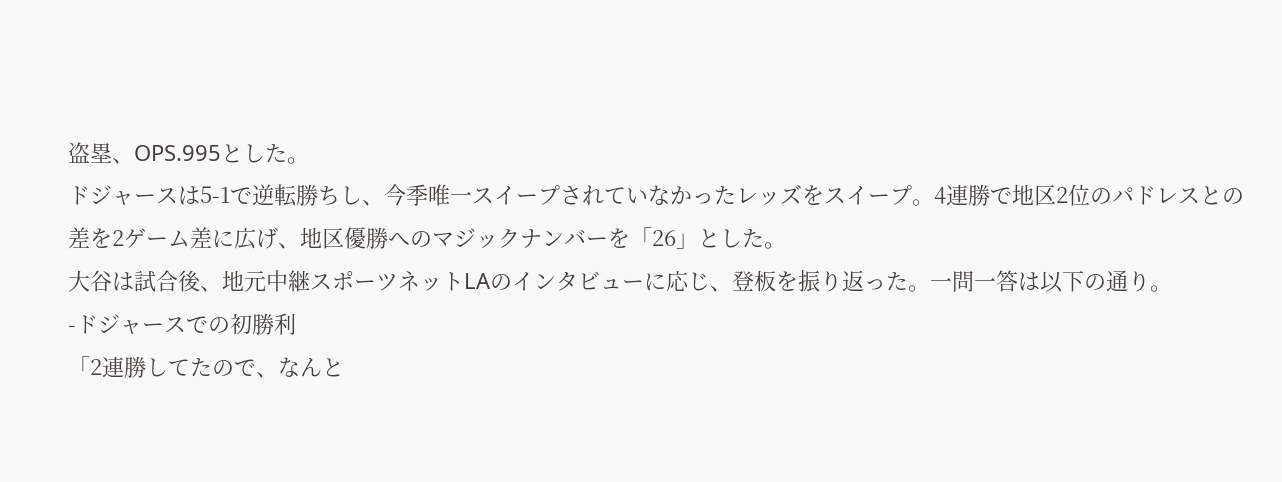盗塁、OPS.995とした。
ドジャースは5-1で逆転勝ちし、今季唯一スイープされていなかったレッズをスイープ。4連勝で地区2位のパドレスとの差を2ゲーム差に広げ、地区優勝へのマジックナンバーを「26」とした。
大谷は試合後、地元中継スポーツネットLAのインタビューに応じ、登板を振り返った。一問一答は以下の通り。
-ドジャースでの初勝利
「2連勝してたので、なんと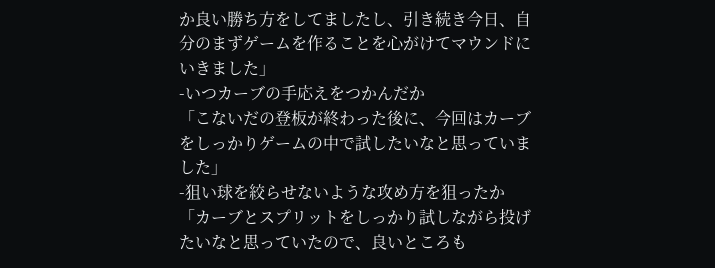か良い勝ち方をしてましたし、引き続き今日、自分のまずゲームを作ることを心がけてマウンドにいきました」
-いつカーブの手応えをつかんだか
「こないだの登板が終わった後に、今回はカーブをしっかりゲームの中で試したいなと思っていました」
-狙い球を絞らせないような攻め方を狙ったか
「カーブとスプリットをしっかり試しながら投げたいなと思っていたので、良いところも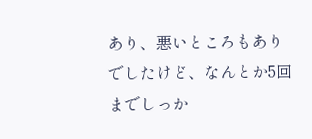あり、悪いところもありでしたけど、なんとか5回までしっか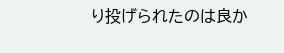り投げられたのは良か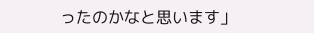ったのかなと思います」